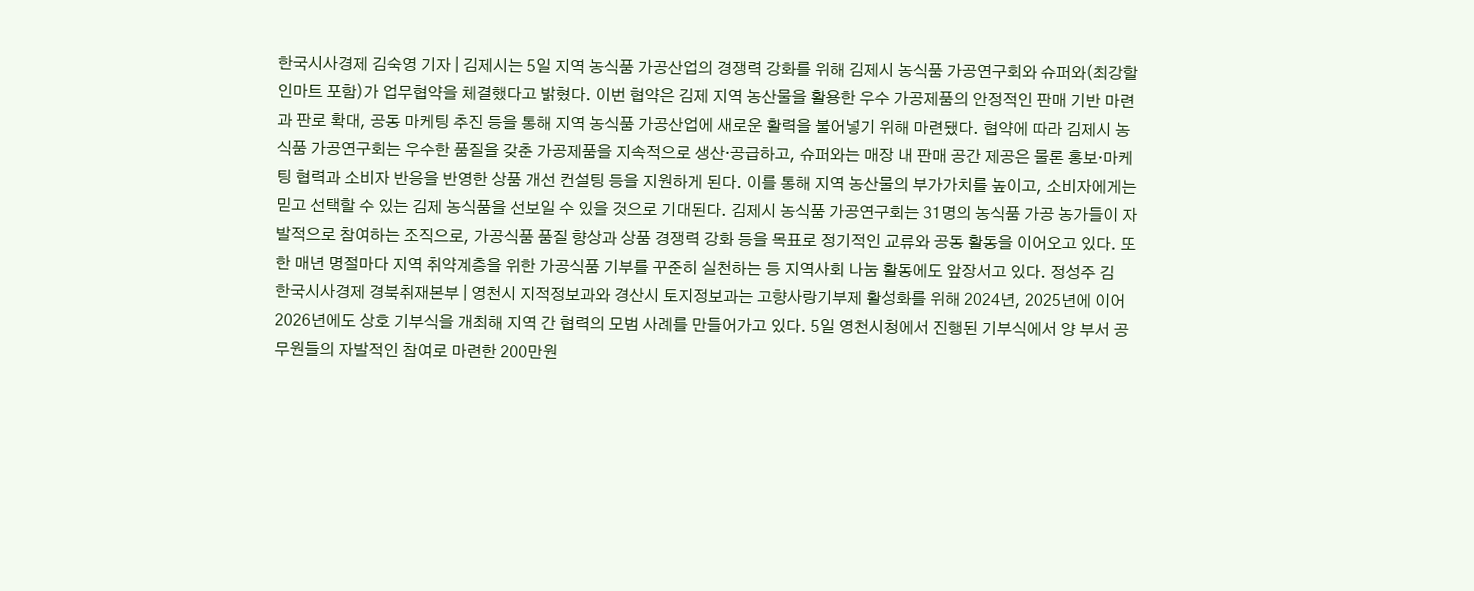한국시사경제 김숙영 기자 | 김제시는 5일 지역 농식품 가공산업의 경쟁력 강화를 위해 김제시 농식품 가공연구회와 슈퍼와(최강할인마트 포함)가 업무협약을 체결했다고 밝혔다. 이번 협약은 김제 지역 농산물을 활용한 우수 가공제품의 안정적인 판매 기반 마련과 판로 확대, 공동 마케팅 추진 등을 통해 지역 농식품 가공산업에 새로운 활력을 불어넣기 위해 마련됐다. 협약에 따라 김제시 농식품 가공연구회는 우수한 품질을 갖춘 가공제품을 지속적으로 생산·공급하고, 슈퍼와는 매장 내 판매 공간 제공은 물론 홍보·마케팅 협력과 소비자 반응을 반영한 상품 개선 컨설팅 등을 지원하게 된다. 이를 통해 지역 농산물의 부가가치를 높이고, 소비자에게는 믿고 선택할 수 있는 김제 농식품을 선보일 수 있을 것으로 기대된다. 김제시 농식품 가공연구회는 31명의 농식품 가공 농가들이 자발적으로 참여하는 조직으로, 가공식품 품질 향상과 상품 경쟁력 강화 등을 목표로 정기적인 교류와 공동 활동을 이어오고 있다. 또한 매년 명절마다 지역 취약계층을 위한 가공식품 기부를 꾸준히 실천하는 등 지역사회 나눔 활동에도 앞장서고 있다. 정성주 김
한국시사경제 경북취재본부 | 영천시 지적정보과와 경산시 토지정보과는 고향사랑기부제 활성화를 위해 2024년, 2025년에 이어 2026년에도 상호 기부식을 개최해 지역 간 협력의 모범 사례를 만들어가고 있다. 5일 영천시청에서 진행된 기부식에서 양 부서 공무원들의 자발적인 참여로 마련한 200만원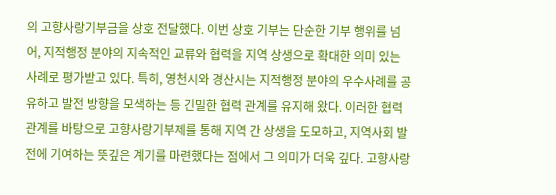의 고향사랑기부금을 상호 전달했다. 이번 상호 기부는 단순한 기부 행위를 넘어, 지적행정 분야의 지속적인 교류와 협력을 지역 상생으로 확대한 의미 있는 사례로 평가받고 있다. 특히, 영천시와 경산시는 지적행정 분야의 우수사례를 공유하고 발전 방향을 모색하는 등 긴밀한 협력 관계를 유지해 왔다. 이러한 협력 관계를 바탕으로 고향사랑기부제를 통해 지역 간 상생을 도모하고, 지역사회 발전에 기여하는 뜻깊은 계기를 마련했다는 점에서 그 의미가 더욱 깊다. 고향사랑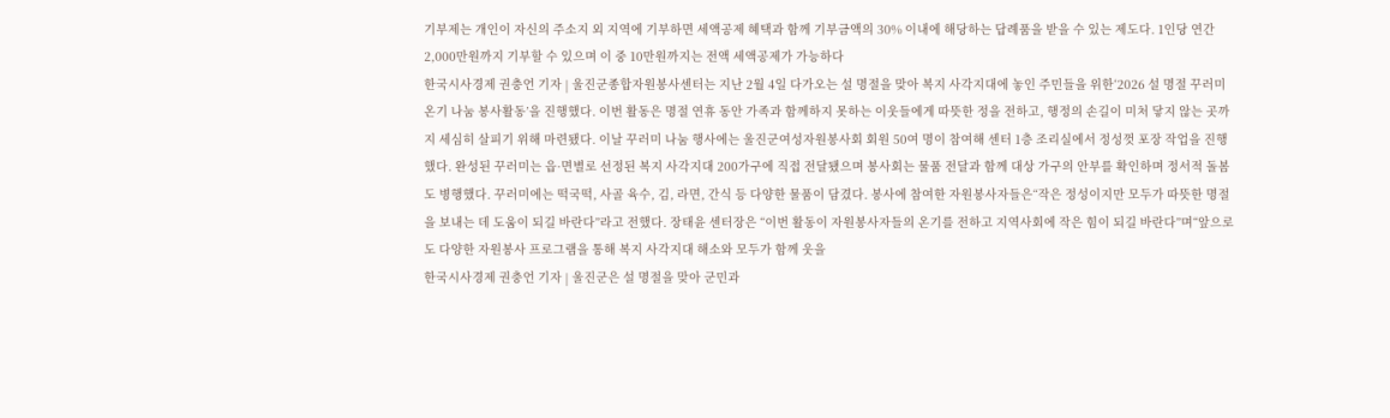기부제는 개인이 자신의 주소지 외 지역에 기부하면 세액공제 혜택과 함께 기부금액의 30% 이내에 해당하는 답례품을 받을 수 있는 제도다. 1인당 연간 2,000만원까지 기부할 수 있으며 이 중 10만원까지는 전액 세액공제가 가능하다
한국시사경제 권충언 기자 | 울진군종합자원봉사센터는 지난 2월 4일 다가오는 설 명절을 맞아 복지 사각지대에 놓인 주민들을 위한‘2026 설 명절 꾸러미 온기 나눔 봉사활동’을 진행했다. 이번 활동은 명절 연휴 동안 가족과 함께하지 못하는 이웃들에게 따뜻한 정을 전하고, 행정의 손길이 미처 닿지 않는 곳까지 세심히 살피기 위해 마련됐다. 이날 꾸러미 나눔 행사에는 울진군여성자원봉사회 회원 50여 명이 참여해 센터 1층 조리실에서 정성껏 포장 작업을 진행했다. 완성된 꾸러미는 읍·면별로 선정된 복지 사각지대 200가구에 직접 전달됐으며 봉사회는 물품 전달과 함께 대상 가구의 안부를 확인하며 정서적 돌봄도 병행했다. 꾸러미에는 떡국떡, 사골 육수, 김, 라면, 간식 등 다양한 물품이 담겼다. 봉사에 참여한 자원봉사자들은“작은 정성이지만 모두가 따뜻한 명절을 보내는 데 도움이 되길 바란다”라고 전했다. 장태윤 센터장은 “이번 활동이 자원봉사자들의 온기를 전하고 지역사회에 작은 힘이 되길 바란다”며“앞으로도 다양한 자원봉사 프로그램을 통해 복지 사각지대 해소와 모두가 함께 웃을
한국시사경제 권충언 기자 | 울진군은 설 명절을 맞아 군민과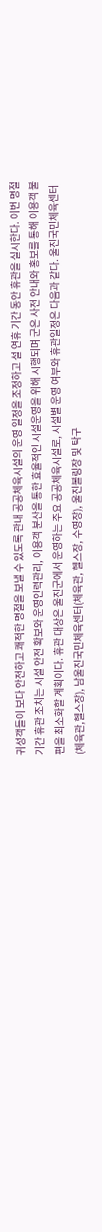귀성객들이 보다 안전하고 쾌적한 명절을 보낼 수 있도록 관내 공공체육시설의 운영 일정을 조정하고 설 연휴 기간 동안 휴관을 실시한다. 이번 명절 기간 휴관 조치는 시설 안전 확보와 운영인력관리, 이용객 분산을 통한 효율적인 시설운영을 위해 시행되며 군은 사전 안내와 홍보를 통해 이용객 불편을 최소화할 계획이다. 휴관 대상은 울진군에서 운영하는 주요 공공체육시설로, 시설별 운영 여부와 휴관일정은 다음과 같다. 울진국민체육센터(체육관,헬스장), 남울진국민체육센터(체육관, 헬스장, 수영장), 울진볼링장 및 탁구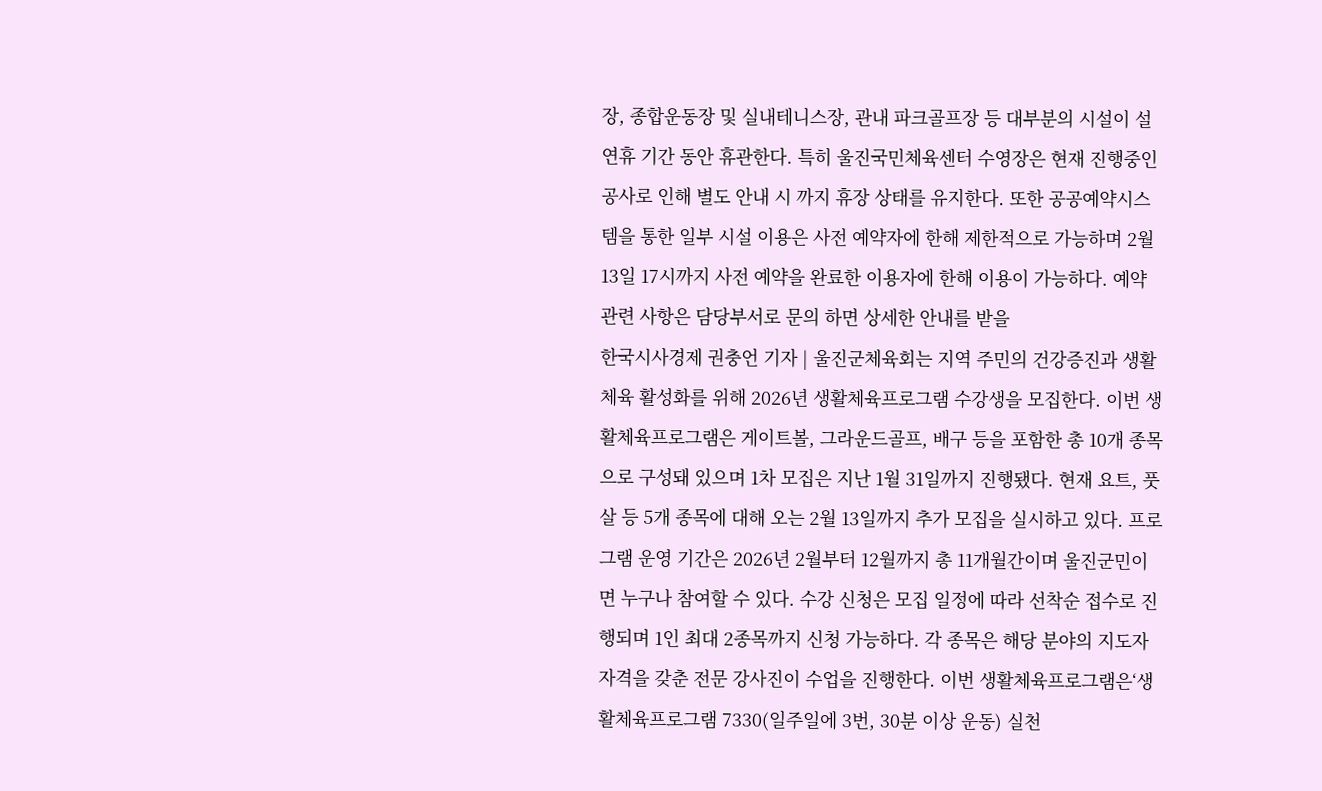장, 종합운동장 및 실내테니스장, 관내 파크골프장 등 대부분의 시설이 설 연휴 기간 동안 휴관한다. 특히 울진국민체육센터 수영장은 현재 진행중인 공사로 인해 별도 안내 시 까지 휴장 상태를 유지한다. 또한 공공예약시스템을 통한 일부 시설 이용은 사전 예약자에 한해 제한적으로 가능하며 2월13일 17시까지 사전 예약을 완료한 이용자에 한해 이용이 가능하다. 예약 관련 사항은 담당부서로 문의 하면 상세한 안내를 받을
한국시사경제 권충언 기자 | 울진군체육회는 지역 주민의 건강증진과 생활체육 활성화를 위해 2026년 생활체육프로그램 수강생을 모집한다. 이번 생활체육프로그램은 게이트볼, 그라운드골프, 배구 등을 포함한 총 10개 종목으로 구성돼 있으며 1차 모집은 지난 1월 31일까지 진행됐다. 현재 요트, 풋살 등 5개 종목에 대해 오는 2월 13일까지 추가 모집을 실시하고 있다. 프로그램 운영 기간은 2026년 2월부터 12월까지 총 11개월간이며 울진군민이면 누구나 참여할 수 있다. 수강 신청은 모집 일정에 따라 선착순 접수로 진행되며 1인 최대 2종목까지 신청 가능하다. 각 종목은 해당 분야의 지도자 자격을 갖춘 전문 강사진이 수업을 진행한다. 이번 생활체육프로그램은‘생활체육프로그램 7330(일주일에 3번, 30분 이상 운동) 실천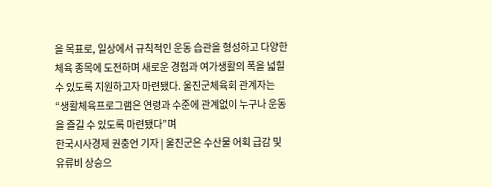을 목표로, 일상에서 규칙적인 운동 습관을 형성하고 다양한 체육 종목에 도전하며 새로운 경험과 여가생활의 폭을 넓힐 수 있도록 지원하고자 마련됐다. 울진군체육회 관계자는 “생활체육프로그램은 연령과 수준에 관계없이 누구나 운동을 즐길 수 있도록 마련됐다”며
한국시사경제 권충언 기자 | 울진군은 수산물 어획 급감 및 유류비 상승으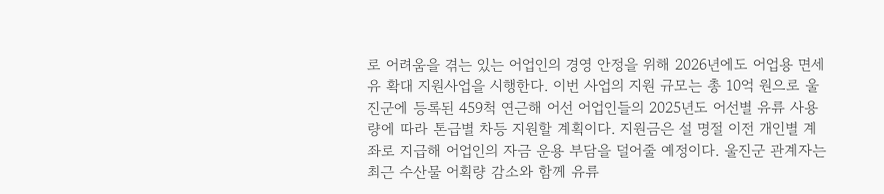로 어려움을 겪는 있는 어업인의 경영 안정을 위해 2026년에도 어업용 면세유 확대 지원사업을 시행한다. 이번 사업의 지원 규모는 총 10억 원으로 울진군에 등록된 459척 연근해 어선 어업인들의 2025년도 어선별 유류 사용량에 따라 톤급별 차등 지원할 계획이다. 지원금은 설 명절 이전 개인별 계좌로 지급해 어업인의 자금 운용 부담을 덜어줄 예정이다. 울진군 관계자는 최근 수산물 어획량 감소와 함께 유류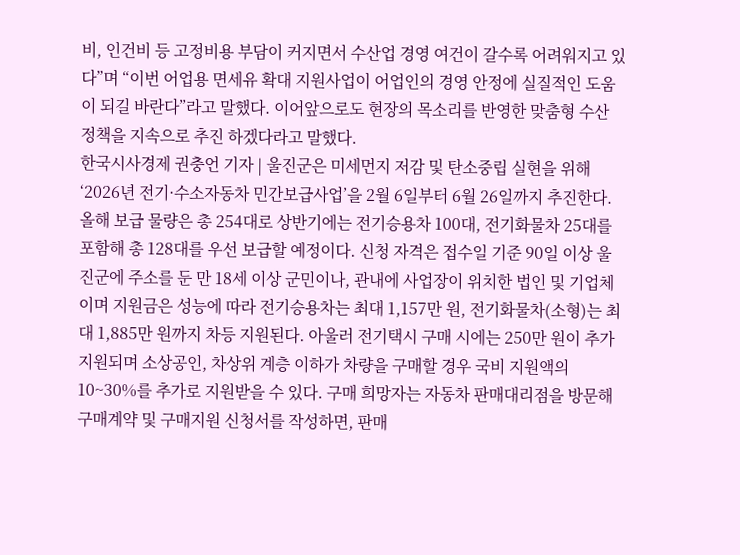비, 인건비 등 고정비용 부담이 커지면서 수산업 경영 여건이 갈수록 어려워지고 있다”며 “이번 어업용 면세유 확대 지원사업이 어업인의 경영 안정에 실질적인 도움이 되길 바란다”라고 말했다. 이어앞으로도 현장의 목소리를 반영한 맞춤형 수산 정책을 지속으로 추진 하겠다라고 말했다.
한국시사경제 권충언 기자 | 울진군은 미세먼지 저감 및 탄소중립 실현을 위해‘2026년 전기·수소자동차 민간보급사업’을 2월 6일부터 6월 26일까지 추진한다. 올해 보급 물량은 총 254대로 상반기에는 전기승용차 100대, 전기화물차 25대를 포함해 총 128대를 우선 보급할 예정이다. 신청 자격은 접수일 기준 90일 이상 울진군에 주소를 둔 만 18세 이상 군민이나, 관내에 사업장이 위치한 법인 및 기업체이며 지원금은 성능에 따라 전기승용차는 최대 1,157만 원, 전기화물차(소형)는 최대 1,885만 원까지 차등 지원된다. 아울러 전기택시 구매 시에는 250만 원이 추가 지원되며 소상공인, 차상위 계층 이하가 차량을 구매할 경우 국비 지원액의 10~30%를 추가로 지원받을 수 있다. 구매 희망자는 자동차 판매대리점을 방문해 구매계약 및 구매지원 신청서를 작성하면, 판매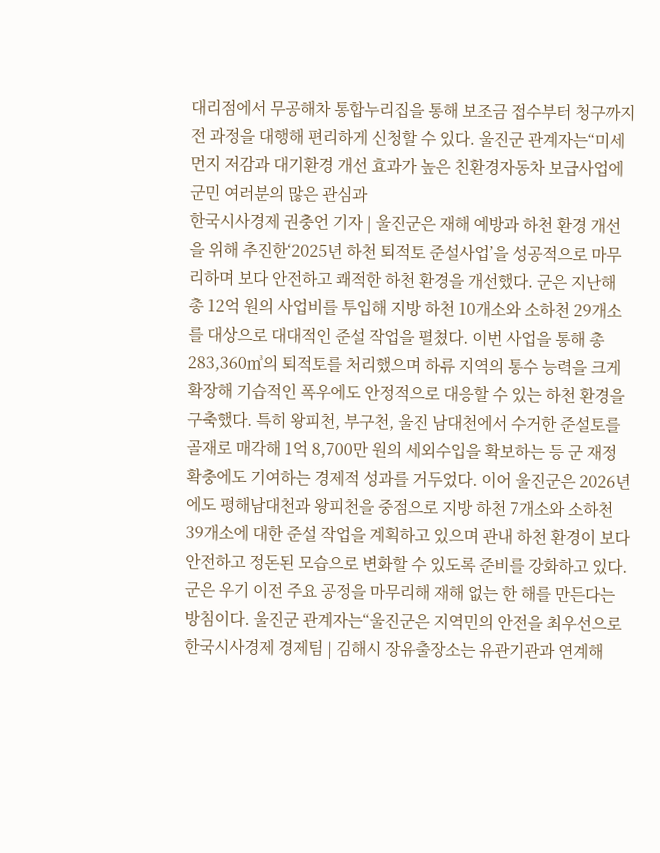대리점에서 무공해차 통합누리집을 통해 보조금 접수부터 청구까지 전 과정을 대행해 편리하게 신청할 수 있다. 울진군 관계자는“미세먼지 저감과 대기환경 개선 효과가 높은 친환경자동차 보급사업에 군민 여러분의 많은 관심과
한국시사경제 권충언 기자 | 울진군은 재해 예방과 하천 환경 개선을 위해 추진한‘2025년 하천 퇴적토 준설사업’을 성공적으로 마무리하며 보다 안전하고 쾌적한 하천 환경을 개선했다. 군은 지난해 총 12억 원의 사업비를 투입해 지방 하천 10개소와 소하천 29개소를 대상으로 대대적인 준설 작업을 펼쳤다. 이번 사업을 통해 총 283,360㎥의 퇴적토를 처리했으며 하류 지역의 통수 능력을 크게 확장해 기습적인 폭우에도 안정적으로 대응할 수 있는 하천 환경을 구축했다. 특히 왕피천, 부구천, 울진 남대천에서 수거한 준설토를 골재로 매각해 1억 8,700만 원의 세외수입을 확보하는 등 군 재정 확충에도 기여하는 경제적 성과를 거두었다. 이어 울진군은 2026년에도 평해남대천과 왕피천을 중점으로 지방 하천 7개소와 소하천 39개소에 대한 준설 작업을 계획하고 있으며 관내 하천 환경이 보다 안전하고 정돈된 모습으로 변화할 수 있도록 준비를 강화하고 있다. 군은 우기 이전 주요 공정을 마무리해 재해 없는 한 해를 만든다는 방침이다. 울진군 관계자는“울진군은 지역민의 안전을 최우선으로
한국시사경제 경제팀 | 김해시 장유출장소는 유관기관과 연계해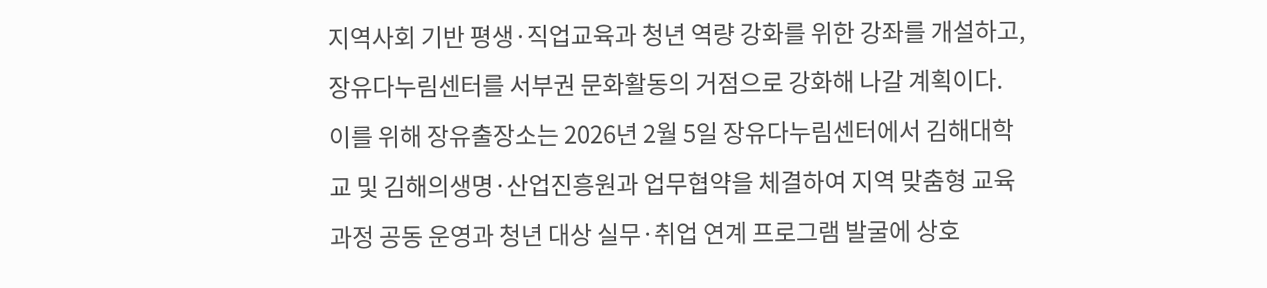지역사회 기반 평생·직업교육과 청년 역량 강화를 위한 강좌를 개설하고, 장유다누림센터를 서부권 문화활동의 거점으로 강화해 나갈 계획이다. 이를 위해 장유출장소는 2026년 2월 5일 장유다누림센터에서 김해대학교 및 김해의생명·산업진흥원과 업무협약을 체결하여 지역 맞춤형 교육과정 공동 운영과 청년 대상 실무·취업 연계 프로그램 발굴에 상호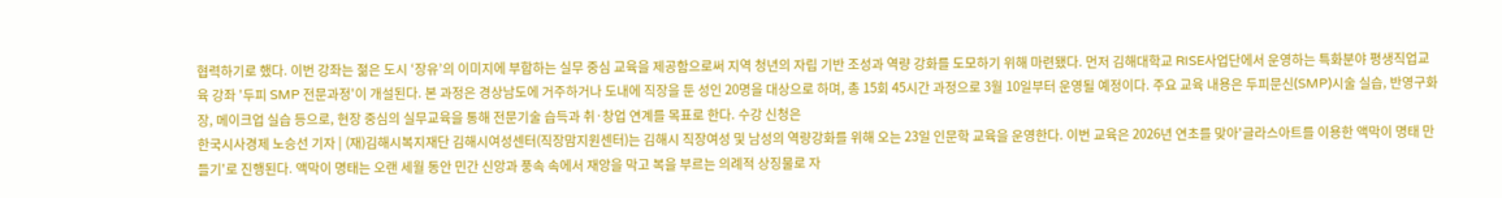협력하기로 했다. 이번 강좌는 젊은 도시 ‘장유’의 이미지에 부합하는 실무 중심 교육을 제공함으로써 지역 청년의 자립 기반 조성과 역량 강화를 도모하기 위해 마련됐다. 먼저 김해대학교 RISE사업단에서 운영하는 특화분야 평생직업교육 강좌 '두피 SMP 전문과정'이 개설된다. 본 과정은 경상남도에 거주하거나 도내에 직장을 둔 성인 20명을 대상으로 하며, 총 15회 45시간 과정으로 3월 10일부터 운영될 예정이다. 주요 교육 내용은 두피문신(SMP)시술 실습, 반영구화장, 메이크업 실습 등으로, 현장 중심의 실무교육을 통해 전문기술 습득과 취·창업 연계를 목표로 한다. 수강 신청은
한국시사경제 노승선 기자 | (재)김해시복지재단 김해시여성센터(직장맘지원센터)는 김해시 직장여성 및 남성의 역량강화를 위해 오는 23일 인문학 교육을 운영한다. 이번 교육은 2026년 연초를 맞아'글라스아트를 이용한 액막이 명태 만들기'로 진행된다. 액막이 명태는 오랜 세월 동안 민간 신앙과 풍속 속에서 재앙을 막고 복을 부르는 의례적 상징물로 자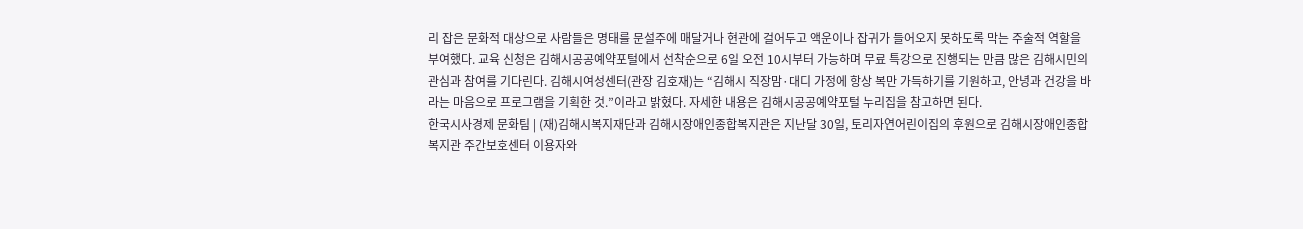리 잡은 문화적 대상으로 사람들은 명태를 문설주에 매달거나 현관에 걸어두고 액운이나 잡귀가 들어오지 못하도록 막는 주술적 역할을 부여했다. 교육 신청은 김해시공공예약포털에서 선착순으로 6일 오전 10시부터 가능하며 무료 특강으로 진행되는 만큼 많은 김해시민의 관심과 참여를 기다린다. 김해시여성센터(관장 김호재)는 “김해시 직장맘·대디 가정에 항상 복만 가득하기를 기원하고, 안녕과 건강을 바라는 마음으로 프로그램을 기획한 것.”이라고 밝혔다. 자세한 내용은 김해시공공예약포털 누리집을 참고하면 된다.
한국시사경제 문화팀 | (재)김해시복지재단과 김해시장애인종합복지관은 지난달 30일, 토리자연어린이집의 후원으로 김해시장애인종합복지관 주간보호센터 이용자와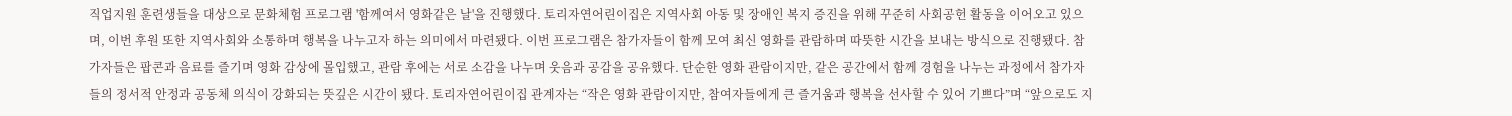직업지원 훈련생들을 대상으로 문화체험 프로그램 '함께여서 영화같은 날'을 진행했다. 토리자연어린이집은 지역사회 아동 및 장애인 복지 증진을 위해 꾸준히 사회공헌 활동을 이어오고 있으며, 이번 후원 또한 지역사회와 소통하며 행복을 나누고자 하는 의미에서 마련됐다. 이번 프로그램은 참가자들이 함께 모여 최신 영화를 관람하며 따뜻한 시간을 보내는 방식으로 진행됐다. 참가자들은 팝콘과 음료를 즐기며 영화 감상에 몰입했고, 관람 후에는 서로 소감을 나누며 웃음과 공감을 공유했다. 단순한 영화 관람이지만, 같은 공간에서 함께 경험을 나누는 과정에서 참가자들의 정서적 안정과 공동체 의식이 강화되는 뜻깊은 시간이 됐다. 토리자연어린이집 관계자는 “작은 영화 관람이지만, 참여자들에게 큰 즐거움과 행복을 선사할 수 있어 기쁘다”며 “앞으로도 지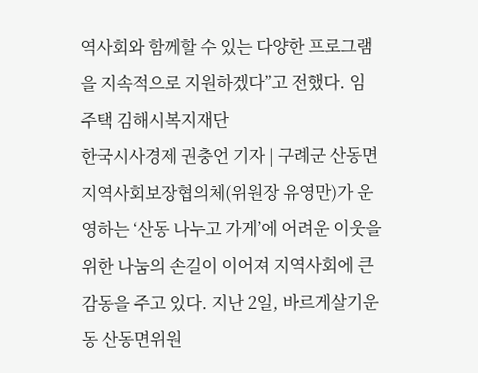역사회와 함께할 수 있는 다양한 프로그램을 지속적으로 지원하겠다”고 전했다. 임주택 김해시복지재단
한국시사경제 권충언 기자 | 구례군 산동면지역사회보장협의체(위원장 유영만)가 운영하는 ‘산동 나누고 가게’에 어려운 이웃을 위한 나눔의 손길이 이어져 지역사회에 큰 감동을 주고 있다. 지난 2일, 바르게살기운동 산동면위원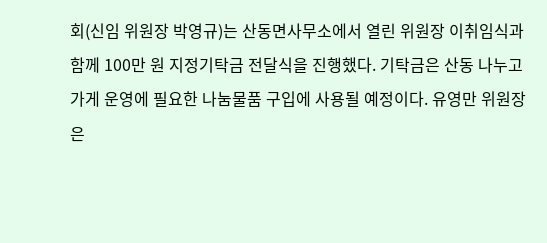회(신임 위원장 박영규)는 산동면사무소에서 열린 위원장 이취임식과 함께 100만 원 지정기탁금 전달식을 진행했다. 기탁금은 산동 나누고 가게 운영에 필요한 나눔물품 구입에 사용될 예정이다. 유영만 위원장은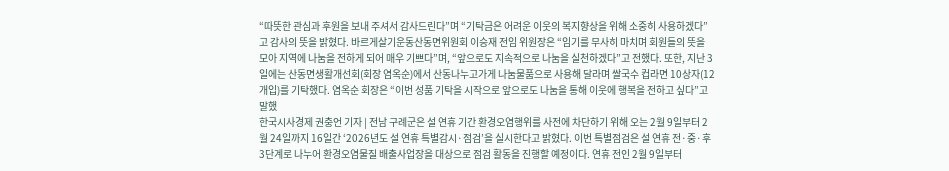“따뜻한 관심과 후원을 보내 주셔서 감사드린다”며 “기탁금은 어려운 이웃의 복지향상을 위해 소중히 사용하겠다”고 감사의 뜻을 밝혔다. 바르게살기운동산동면위원회 이승재 전임 위원장은 “임기를 무사히 마치며 회원들의 뜻을 모아 지역에 나눔을 전하게 되어 매우 기쁘다”며, “앞으로도 지속적으로 나눔을 실천하겠다”고 전했다. 또한, 지난 3일에는 산동면생활개선회(회장 염옥순)에서 산동나누고가게 나눔물품으로 사용해 달라며 쌀국수 컵라면 10상자(12개입)를 기탁했다. 염옥순 회장은 “이번 성품 기탁을 시작으로 앞으로도 나눔을 통해 이웃에 행복을 전하고 싶다”고 말했
한국시사경제 권충언 기자 | 전남 구례군은 설 연휴 기간 환경오염행위를 사전에 차단하기 위해 오는 2월 9일부터 2월 24일까지 16일간 ‘2026년도 설 연휴 특별감시·점검’을 실시한다고 밝혔다. 이번 특별점검은 설 연휴 전·중·후 3단계로 나누어 환경오염물질 배출사업장을 대상으로 점검 활동을 진행할 예정이다. 연휴 전인 2월 9일부터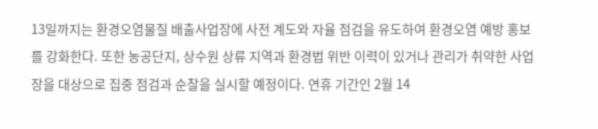13일까지는 환경오염물질 배출사업장에 사전 계도와 자율 점검을 유도하여 환경오염 예방 홍보를 강화한다. 또한 농공단지, 상수원 상류 지역과 환경법 위반 이력이 있거나 관리가 취약한 사업장을 대상으로 집중 점검과 순찰을 실시할 예정이다. 연휴 기간인 2월 14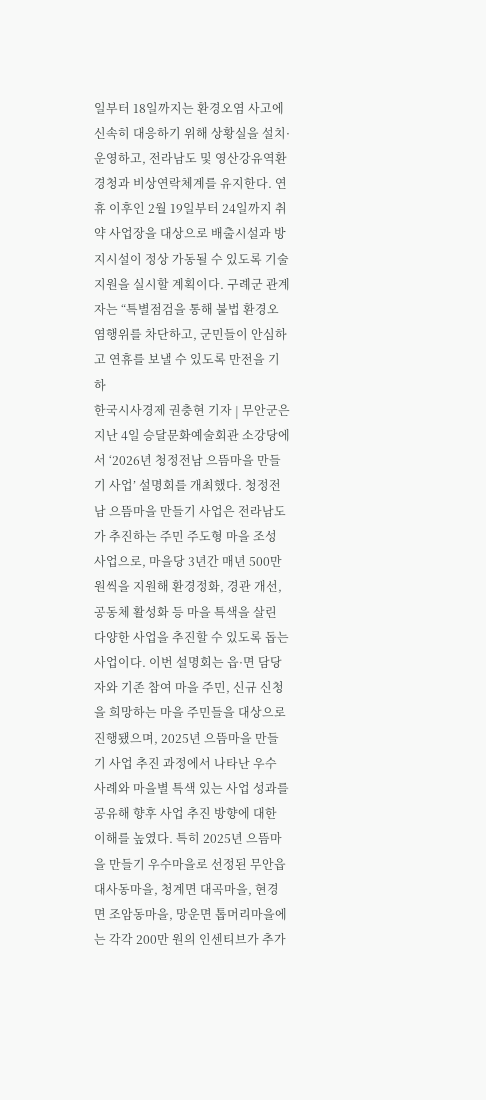일부터 18일까지는 환경오염 사고에 신속히 대응하기 위해 상황실을 설치·운영하고, 전라남도 및 영산강유역환경청과 비상연락체계를 유지한다. 연휴 이후인 2월 19일부터 24일까지 취약 사업장을 대상으로 배출시설과 방지시설이 정상 가동될 수 있도록 기술지원을 실시할 계획이다. 구례군 관계자는 “특별점검을 통해 불법 환경오염행위를 차단하고, 군민들이 안심하고 연휴를 보낼 수 있도록 만전을 기하
한국시사경제 권충현 기자 | 무안군은 지난 4일 승달문화예술회관 소강당에서 ‘2026년 청정전남 으뜸마을 만들기 사업’ 설명회를 개최했다. 청정전남 으뜸마을 만들기 사업은 전라남도가 추진하는 주민 주도형 마을 조성 사업으로, 마을당 3년간 매년 500만 원씩을 지원해 환경정화, 경관 개선, 공동체 활성화 등 마을 특색을 살린 다양한 사업을 추진할 수 있도록 돕는 사업이다. 이번 설명회는 읍·면 담당자와 기존 참여 마을 주민, 신규 신청을 희망하는 마을 주민들을 대상으로 진행됐으며, 2025년 으뜸마을 만들기 사업 추진 과정에서 나타난 우수 사례와 마을별 특색 있는 사업 성과를 공유해 향후 사업 추진 방향에 대한 이해를 높였다. 특히 2025년 으뜸마을 만들기 우수마을로 선정된 무안읍 대사동마을, 청계면 대곡마을, 현경면 조암동마을, 망운면 톱머리마을에는 각각 200만 원의 인센티브가 추가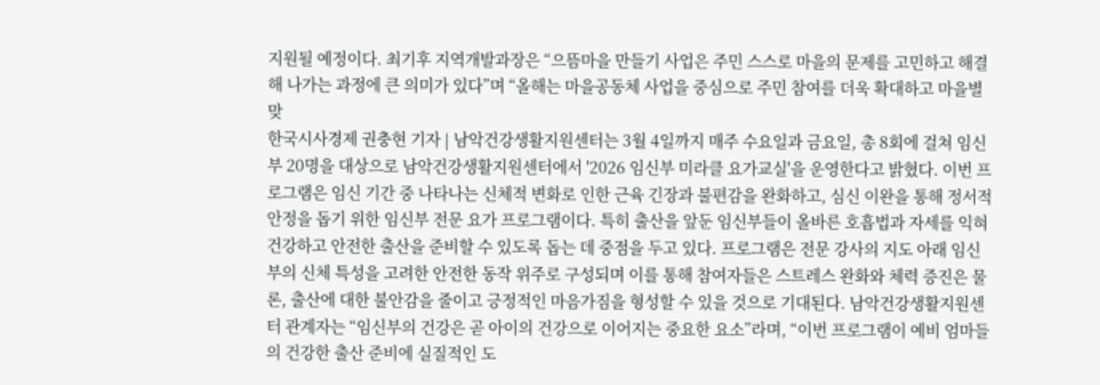지원될 예정이다. 최기후 지역개발과장은 “으뜸마을 만들기 사업은 주민 스스로 마을의 문제를 고민하고 해결해 나가는 과정에 큰 의미가 있다”며 “올해는 마을공동체 사업을 중심으로 주민 참여를 더욱 확대하고 마을별 맞
한국시사경제 권충현 기자 | 남악건강생활지원센터는 3월 4일까지 매주 수요일과 금요일, 총 8회에 걸쳐 임신부 20명을 대상으로 남악건강생활지원센터에서 '2026 임신부 미라클 요가교실'을 운영한다고 밝혔다. 이번 프로그램은 임신 기간 중 나타나는 신체적 변화로 인한 근육 긴장과 불편감을 완화하고, 심신 이완을 통해 정서적 안정을 돕기 위한 임신부 전문 요가 프로그램이다. 특히 출산을 앞둔 임신부들이 올바른 호흡법과 자세를 익혀 건강하고 안전한 출산을 준비할 수 있도록 돕는 데 중점을 두고 있다. 프로그램은 전문 강사의 지도 아래 임신부의 신체 특성을 고려한 안전한 동작 위주로 구성되며 이를 통해 참여자들은 스트레스 완화와 체력 증진은 물론, 출산에 대한 불안감을 줄이고 긍정적인 마음가짐을 형성할 수 있을 것으로 기대된다. 남악건강생활지원센터 관계자는 “임신부의 건강은 곧 아이의 건강으로 이어지는 중요한 요소”라며, “이번 프로그램이 예비 엄마들의 건강한 출산 준비에 실질적인 도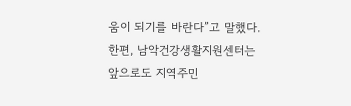움이 되기를 바란다”고 말했다. 한편, 남악건강생활지원센터는 앞으로도 지역주민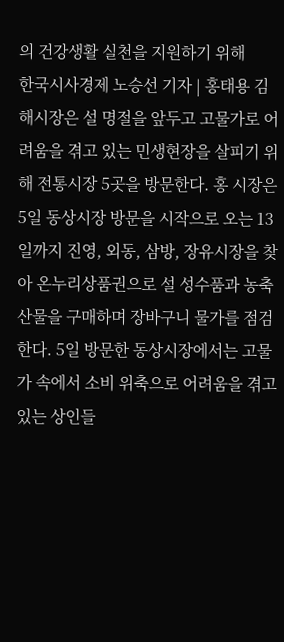의 건강생활 실천을 지원하기 위해
한국시사경제 노승선 기자 | 홍태용 김해시장은 설 명절을 앞두고 고물가로 어려움을 겪고 있는 민생현장을 살피기 위해 전통시장 5곳을 방문한다. 홍 시장은 5일 동상시장 방문을 시작으로 오는 13일까지 진영, 외동, 삼방, 장유시장을 찾아 온누리상품권으로 설 성수품과 농축산물을 구매하며 장바구니 물가를 점검한다. 5일 방문한 동상시장에서는 고물가 속에서 소비 위축으로 어려움을 겪고 있는 상인들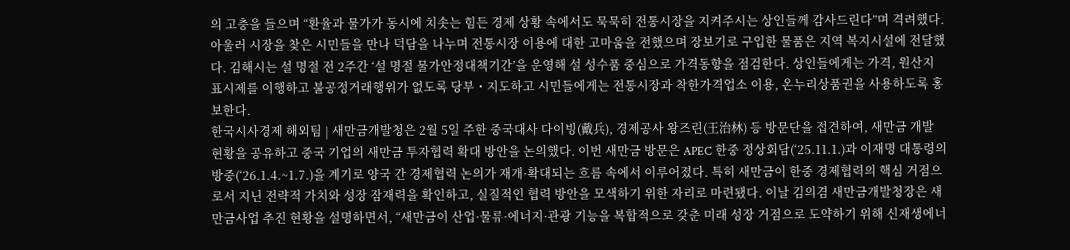의 고충을 들으며 “환율과 물가가 동시에 치솟는 힘든 경제 상황 속에서도 묵묵히 전통시장을 지켜주시는 상인들께 감사드린다”며 격려했다. 아울러 시장을 찾은 시민들을 만나 덕담을 나누며 전통시장 이용에 대한 고마움을 전했으며 장보기로 구입한 물품은 지역 복지시설에 전달했다. 김해시는 설 명절 전 2주간 ‘설 명절 물가안정대책기간’을 운영해 설 성수품 중심으로 가격동향을 점검한다. 상인들에게는 가격, 원산지 표시제를 이행하고 불공정거래행위가 없도록 당부・지도하고 시민들에게는 전통시장과 착한가격업소 이용, 온누리상품권을 사용하도록 홍보한다.
한국시사경제 해외팀 | 새만금개발청은 2월 5일 주한 중국대사 다이빙(戴兵), 경제공사 왕즈린(王治林) 등 방문단을 접견하여, 새만금 개발 현황을 공유하고 중국 기업의 새만금 투자협력 확대 방안을 논의했다. 이번 새만금 방문은 APEC 한중 정상회담(‘25.11.1.)과 이재명 대통령의 방중(‘26.1.4.~1.7.)을 계기로 양국 간 경제협력 논의가 재개·확대되는 흐름 속에서 이루어졌다. 특히 새만금이 한중 경제협력의 핵심 거점으로서 지닌 전략적 가치와 성장 잠재력을 확인하고, 실질적인 협력 방안을 모색하기 위한 자리로 마련됐다. 이날 김의겸 새만금개발청장은 새만금사업 추진 현황을 설명하면서, “새만금이 산업·물류·에너지·관광 기능을 복합적으로 갖춘 미래 성장 거점으로 도약하기 위해 신재생에너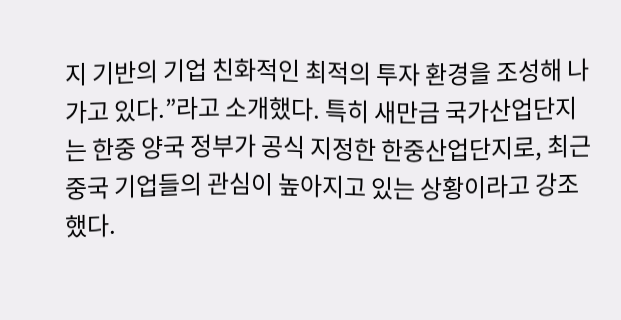지 기반의 기업 친화적인 최적의 투자 환경을 조성해 나가고 있다.”라고 소개했다. 특히 새만금 국가산업단지는 한중 양국 정부가 공식 지정한 한중산업단지로, 최근 중국 기업들의 관심이 높아지고 있는 상황이라고 강조했다.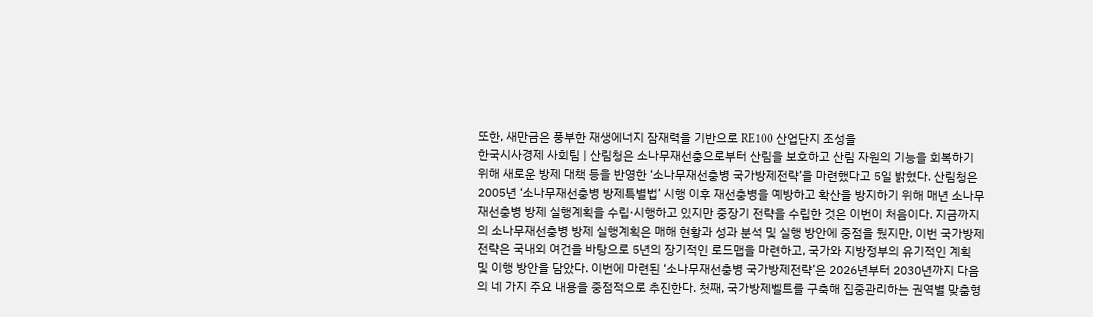또한, 새만금은 풍부한 재생에너지 잠재력을 기반으로 RE100 산업단지 조성을
한국시사경제 사회팀 | 산림청은 소나무재선충으로부터 산림을 보호하고 산림 자원의 기능을 회복하기 위해 새로운 방제 대책 등을 반영한 ‘소나무재선충병 국가방제전략’을 마련했다고 5일 밝혔다. 산림청은 2005년 ‘소나무재선충병 방제특별법’ 시행 이후 재선충병을 예방하고 확산을 방지하기 위해 매년 소나무재선충병 방제 실행계획을 수립·시행하고 있지만 중장기 전략을 수립한 것은 이번이 처음이다. 지금까지의 소나무재선충병 방제 실행계획은 매해 현황과 성과 분석 및 실행 방안에 중점을 뒀지만, 이번 국가방제전략은 국내외 여건을 바탕으로 5년의 장기적인 로드맵을 마련하고, 국가와 지방정부의 유기적인 계획 및 이행 방안을 담았다. 이번에 마련된 ‘소나무재선충병 국가방제전략’은 2026년부터 2030년까지 다음의 네 가지 주요 내용을 중점적으로 추진한다. 첫째, 국가방제벨트를 구축해 집중관리하는 권역별 맞춤형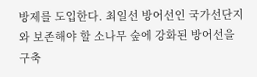방제를 도입한다. 최일선 방어선인 국가선단지와 보존해야 할 소나무 숲에 강화된 방어선을 구축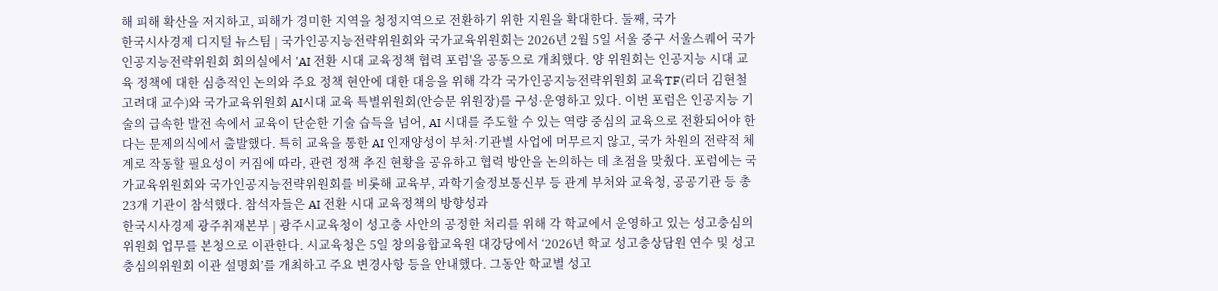해 피해 확산을 저지하고, 피해가 경미한 지역을 청정지역으로 전환하기 위한 지원을 확대한다. 둘째, 국가
한국시사경제 디지털 뉴스팀 | 국가인공지능전략위원회와 국가교육위원회는 2026년 2월 5일 서울 중구 서울스퀘어 국가인공지능전략위원회 회의실에서 'AI 전환 시대 교육정책 협력 포럼'을 공동으로 개최했다. 양 위원회는 인공지능 시대 교육 정책에 대한 심층적인 논의와 주요 정책 현안에 대한 대응을 위해 각각 국가인공지능전략위원회 교육TF(리더 김현철 고려대 교수)와 국가교육위원회 AI시대 교육 특별위원회(안승문 위원장)를 구성·운영하고 있다. 이번 포럼은 인공지능 기술의 급속한 발전 속에서 교육이 단순한 기술 습득을 넘어, AI 시대를 주도할 수 있는 역량 중심의 교육으로 전환되어야 한다는 문제의식에서 출발했다. 특히 교육을 통한 AI 인재양성이 부처·기관별 사업에 머무르지 않고, 국가 차원의 전략적 체계로 작동할 필요성이 커짐에 따라, 관련 정책 추진 현황을 공유하고 협력 방안을 논의하는 데 초점을 맞췄다. 포럼에는 국가교육위원회와 국가인공지능전략위원회를 비롯해 교육부, 과학기술정보통신부 등 관계 부처와 교육청, 공공기관 등 총 23개 기관이 참석했다. 참석자들은 AI 전환 시대 교육정책의 방향성과
한국시사경제 광주취재본부 | 광주시교육청이 성고충 사안의 공정한 처리를 위해 각 학교에서 운영하고 있는 성고충심의위원회 업무를 본청으로 이관한다. 시교육청은 5일 창의융합교육원 대강당에서 ‘2026년 학교 성고충상담원 연수 및 성고충심의위원회 이관 설명회’를 개최하고 주요 변경사항 등을 안내했다. 그동안 학교별 성고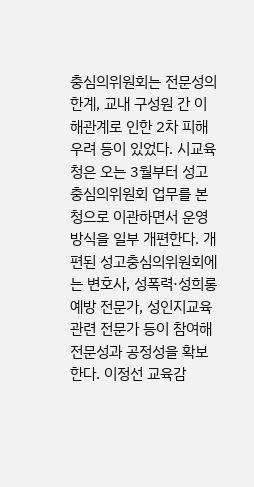충심의위원회는 전문성의 한계, 교내 구성원 간 이해관계로 인한 2차 피해 우려 등이 있었다. 시교육청은 오는 3월부터 성고충심의위원회 업무를 본청으로 이관하면서 운영방식을 일부 개편한다. 개편된 성고충심의위원회에는 변호사, 성폭력·성희롱 예방 전문가, 성인지교육 관련 전문가 등이 참여해 전문성과 공정성을 확보한다. 이정선 교육감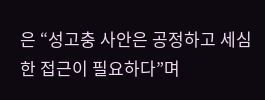은 “성고충 사안은 공정하고 세심한 접근이 필요하다”며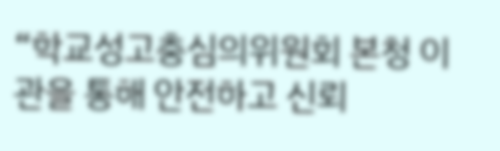“학교성고충심의위원회 본청 이관을 통해 안전하고 신뢰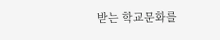받는 학교문화를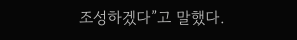조성하겠다”고 말했다.